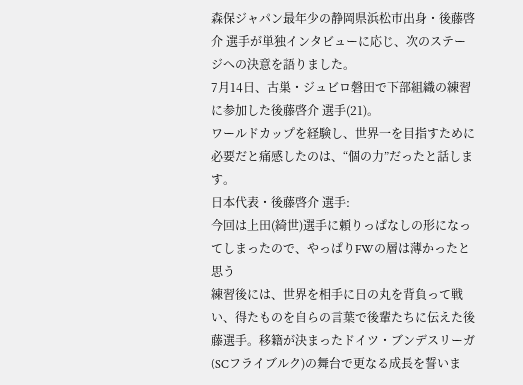森保ジャパン最年少の静岡県浜松市出身・後藤啓介 選手が単独インタビューに応じ、次のステージへの決意を語りました。
7月14日、古巣・ジュビロ磐田で下部組織の練習に参加した後藤啓介 選手(21)。
ワールドカップを経験し、世界一を目指すために必要だと痛感したのは、“個の力”だったと話します。
日本代表・後藤啓介 選手:
今回は上田(綺世)選手に頼りっぱなしの形になってしまったので、やっぱりFWの層は薄かったと思う
練習後には、世界を相手に日の丸を背負って戦い、得たものを自らの言葉で後輩たちに伝えた後藤選手。移籍が決まったドイツ・ブンデスリーガ(SCフライブルク)の舞台で更なる成長を誓いま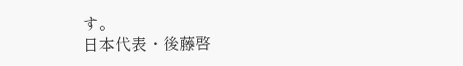す。
日本代表・後藤啓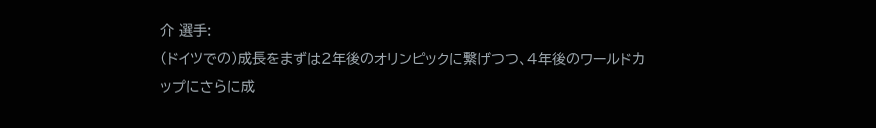介 選手:
(ドイツでの)成長をまずは2年後のオリンピックに繋げつつ、4年後のワールドカップにさらに成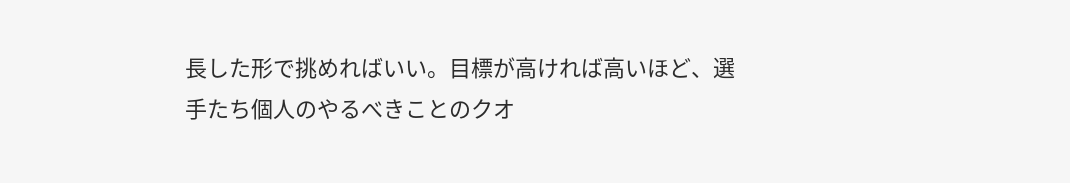長した形で挑めればいい。目標が高ければ高いほど、選手たち個人のやるべきことのクオ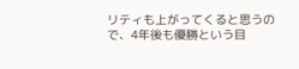リティも上がってくると思うので、4年後も優勝という目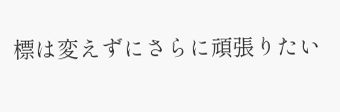標は変えずにさらに頑張りたい